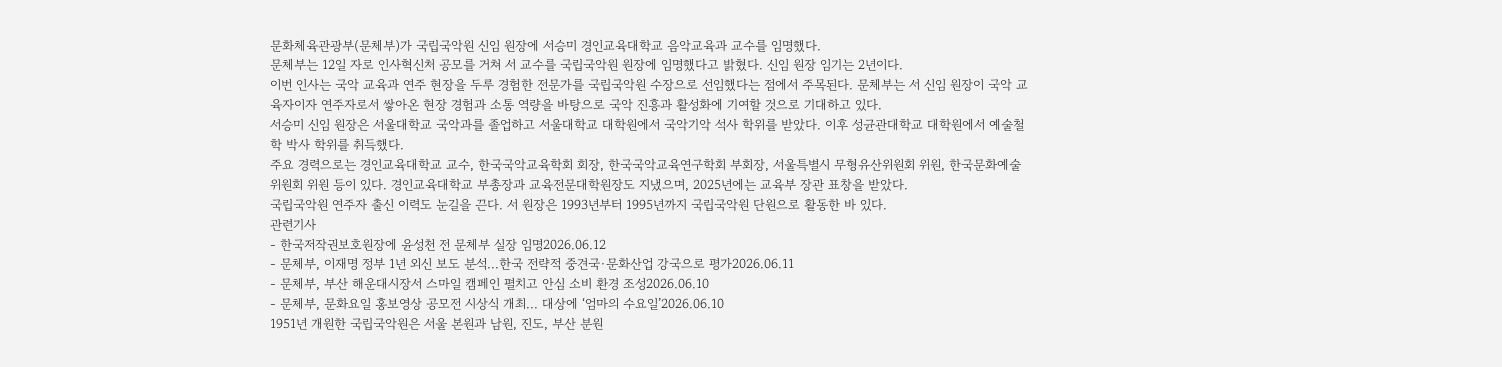문화체육관광부(문체부)가 국립국악원 신임 원장에 서승미 경인교육대학교 음악교육과 교수를 임명했다.
문체부는 12일 자로 인사혁신처 공모를 거쳐 서 교수를 국립국악원 원장에 임명했다고 밝혔다. 신임 원장 임기는 2년이다.
이번 인사는 국악 교육과 연주 현장을 두루 경험한 전문가를 국립국악원 수장으로 선임했다는 점에서 주목된다. 문체부는 서 신임 원장이 국악 교육자이자 연주자로서 쌓아온 현장 경험과 소통 역량을 바탕으로 국악 진흥과 활성화에 기여할 것으로 기대하고 있다.
서승미 신임 원장은 서울대학교 국악과를 졸업하고 서울대학교 대학원에서 국악기악 석사 학위를 받았다. 이후 성균관대학교 대학원에서 예술철학 박사 학위를 취득했다.
주요 경력으로는 경인교육대학교 교수, 한국국악교육학회 회장, 한국국악교육연구학회 부회장, 서울특별시 무형유산위원회 위원, 한국문화예술위원회 위원 등이 있다. 경인교육대학교 부총장과 교육전문대학원장도 지냈으며, 2025년에는 교육부 장관 표창을 받았다.
국립국악원 연주자 출신 이력도 눈길을 끈다. 서 원장은 1993년부터 1995년까지 국립국악원 단원으로 활동한 바 있다.
관련기사
- 한국저작권보호원장에 윤성천 전 문체부 실장 임명2026.06.12
- 문체부, 이재명 정부 1년 외신 보도 분석...한국 전략적 중견국·문화산업 강국으로 평가2026.06.11
- 문체부, 부산 해운대시장서 스마일 캠페인 펼치고 안심 소비 환경 조성2026.06.10
- 문체부, 문화요일 홍보영상 공모전 시상식 개최... 대상에 ‘엄마의 수요일’2026.06.10
1951년 개원한 국립국악원은 서울 본원과 남원, 진도, 부산 분원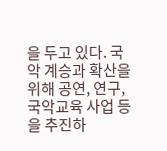을 두고 있다. 국악 계승과 확산을 위해 공연, 연구, 국악교육 사업 등을 추진하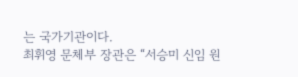는 국가기관이다.
최휘영 문체부 장관은 “서승미 신임 원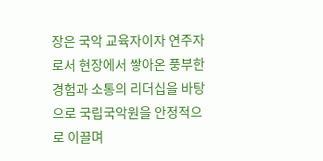장은 국악 교육자이자 연주자로서 현장에서 쌓아온 풍부한 경험과 소통의 리더십을 바탕으로 국립국악원을 안정적으로 이끌며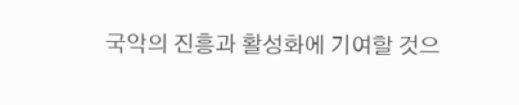국악의 진흥과 활성화에 기여할 것으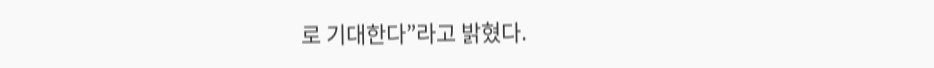로 기대한다”라고 밝혔다.